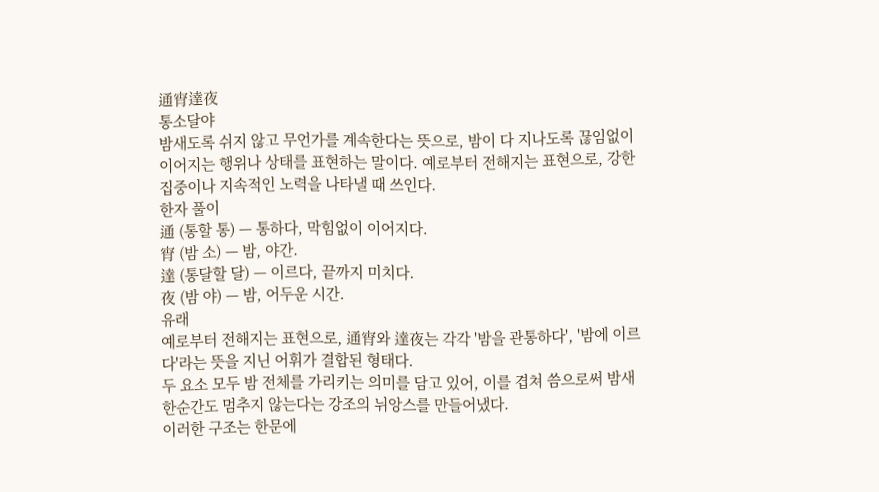通宵達夜
통소달야
밤새도록 쉬지 않고 무언가를 계속한다는 뜻으로, 밤이 다 지나도록 끊임없이 이어지는 행위나 상태를 표현하는 말이다. 예로부터 전해지는 표현으로, 강한 집중이나 지속적인 노력을 나타낼 때 쓰인다.
한자 풀이
通 (통할 통) — 통하다, 막힘없이 이어지다.
宵 (밤 소) — 밤, 야간.
達 (통달할 달) — 이르다, 끝까지 미치다.
夜 (밤 야) — 밤, 어두운 시간.
유래
예로부터 전해지는 표현으로, 通宵와 達夜는 각각 '밤을 관통하다', '밤에 이르다'라는 뜻을 지닌 어휘가 결합된 형태다.
두 요소 모두 밤 전체를 가리키는 의미를 담고 있어, 이를 겹쳐 씀으로써 밤새 한순간도 멈추지 않는다는 강조의 뉘앙스를 만들어냈다.
이러한 구조는 한문에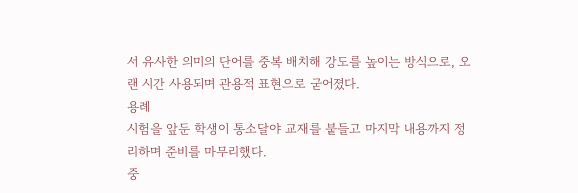서 유사한 의미의 단어를 중복 배치해 강도를 높이는 방식으로, 오랜 시간 사용되며 관용적 표현으로 굳어졌다.
용례
시험을 앞둔 학생이 통소달야 교재를 붙들고 마지막 내용까지 정리하며 준비를 마무리했다.
중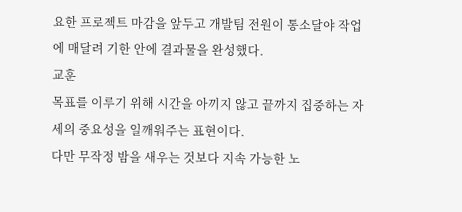요한 프로젝트 마감을 앞두고 개발팀 전원이 통소달야 작업에 매달려 기한 안에 결과물을 완성했다.
교훈
목표를 이루기 위해 시간을 아끼지 않고 끝까지 집중하는 자세의 중요성을 일깨워주는 표현이다.
다만 무작정 밤을 새우는 것보다 지속 가능한 노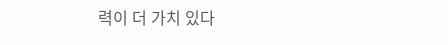력이 더 가치 있다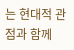는 현대적 관점과 함께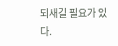되새길 필요가 있다.